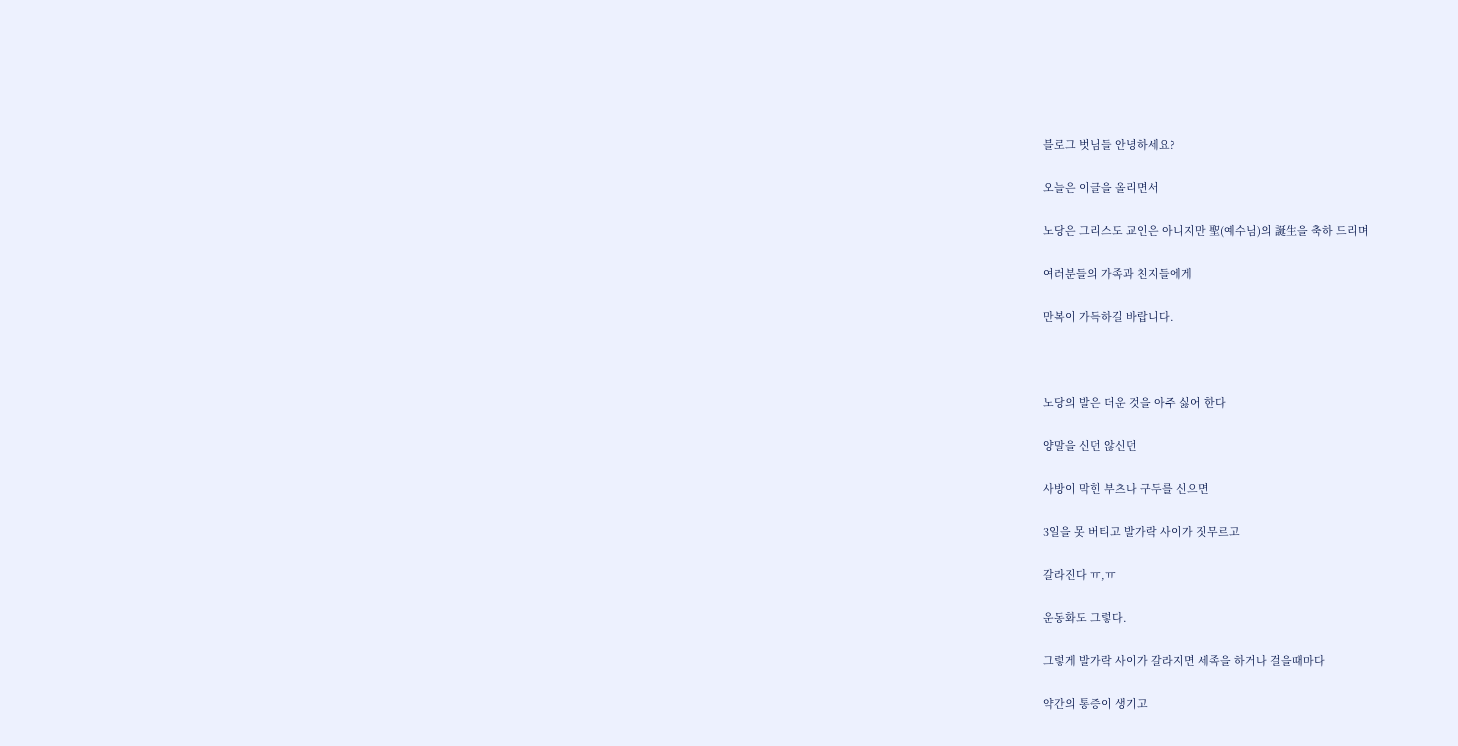블로그 벗님들 안녕하세요?

오늘은 이글을 올리면서

노당은 그리스도 교인은 아니지만 聖(예수님)의 誕生을 축하 드리며

여러분들의 가족과 친지들에게

만복이 가득하길 바랍니다.



노당의 발은 더운 것을 아주 싫어 한다

양말을 신던 않신던

사방이 막힌 부츠나 구두를 신으면

3일을 못 버티고 발가락 사이가 짓무르고

갈라진다 ㅠ,ㅠ

운동화도 그렇다.

그렇게 발가락 사이가 갈라지면 세족을 하거나 걸을때마다

약간의 통증이 생기고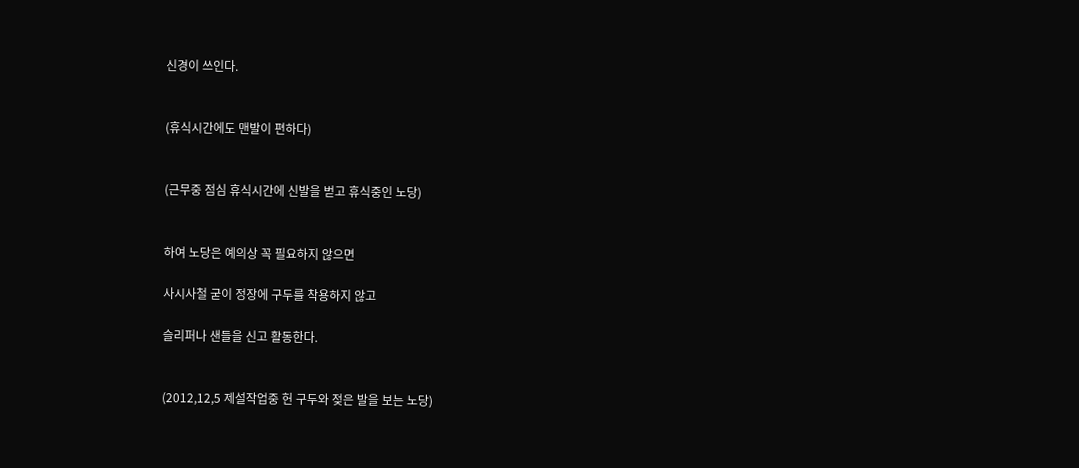신경이 쓰인다.


(휴식시간에도 맨발이 편하다)


(근무중 점심 휴식시간에 신발을 벋고 휴식중인 노당)


하여 노당은 예의상 꼭 필요하지 않으면

사시사철 굳이 정장에 구두를 착용하지 않고

슬리퍼나 샌들을 신고 활동한다.


(2012,12,5 제설작업중 헌 구두와 젖은 발을 보는 노당)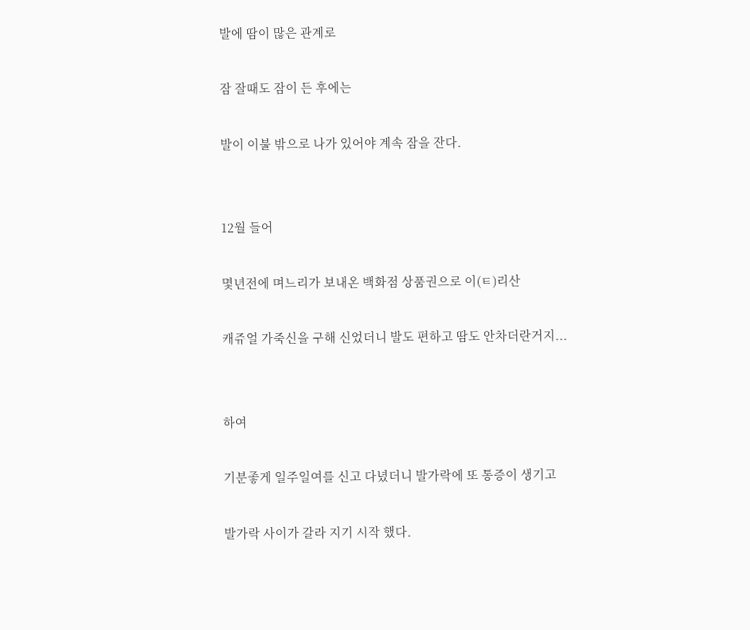발에 땀이 많은 관계로

잠 잘때도 잠이 든 후에는

발이 이불 밖으로 나가 있어야 계속 잠을 잔다.


12월 들어

몇년전에 며느리가 보내온 백화점 상품권으로 이(ㅌ)리산

캐쥬얼 가죽신을 구해 신었더니 발도 편하고 땀도 안차더란거지...


하여

기분좋게 일주일여를 신고 다녔더니 발가락에 또 통증이 생기고

발가락 사이가 갈라 지기 시작 했다.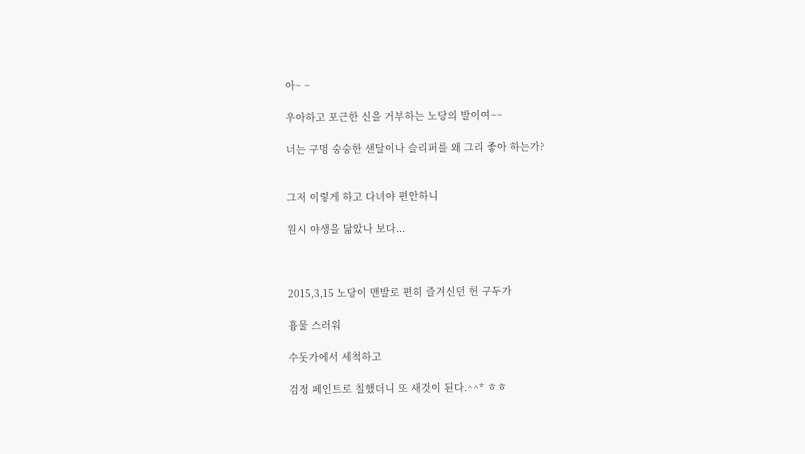아~ ~

우아하고 포근한 신을 거부하는 노당의 발이여~~

너는 구멍 숭숭한 샌달이나 슬리퍼를 왜 그리 좋아 하는가?


그저 이렇게 하고 다녀야 편안하니

원시 야생을 닮았나 보다...



2015,3,15 노당이 맨발로 편히 즐겨신던 헌 구두가

흉물 스러워

수돗가에서 세척하고

검정 페인트로 칠했더니 또 새것이 된다.^^* ㅎㅎ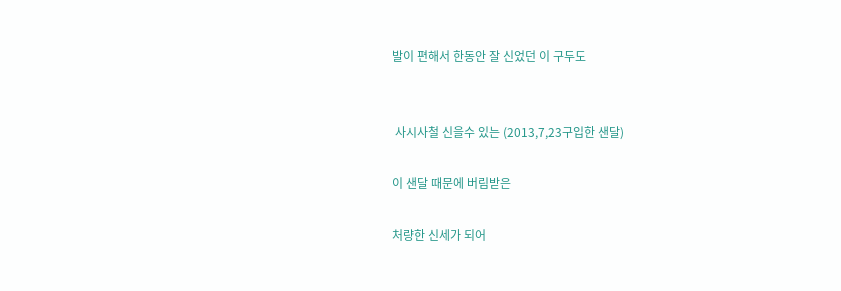발이 편해서 한동안 잘 신었던 이 구두도


 사시사철 신을수 있는 (2013,7,23구입한 샌달)

이 샌달 때문에 버림받은

처량한 신세가 되어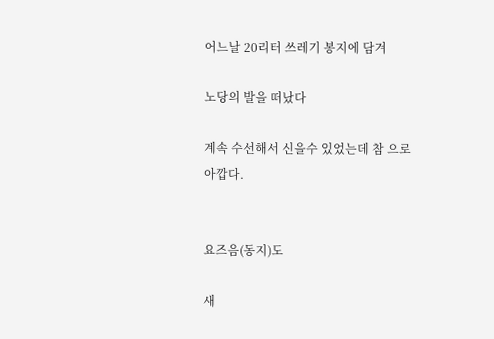어느날 20리터 쓰레기 봉지에 담겨

노당의 발을 떠났다

계속 수선해서 신을수 있었는데 참 으로 아깝다.


요즈음(동지)도

새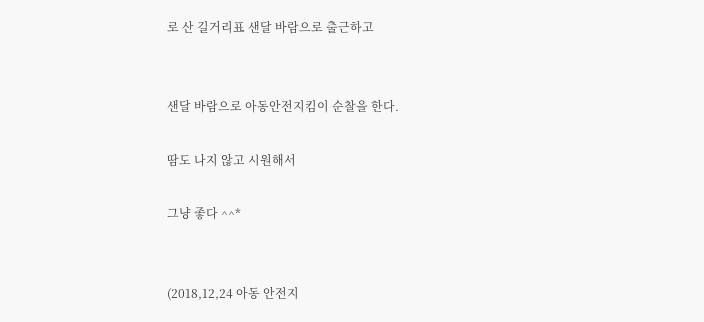로 산 길거리표 샌달 바람으로 출근하고


샌달 바람으로 아동안전지킴이 순찰을 한다.

땀도 나지 않고 시원해서

그냥 좋다 ^^*


(2018,12,24 아동 안전지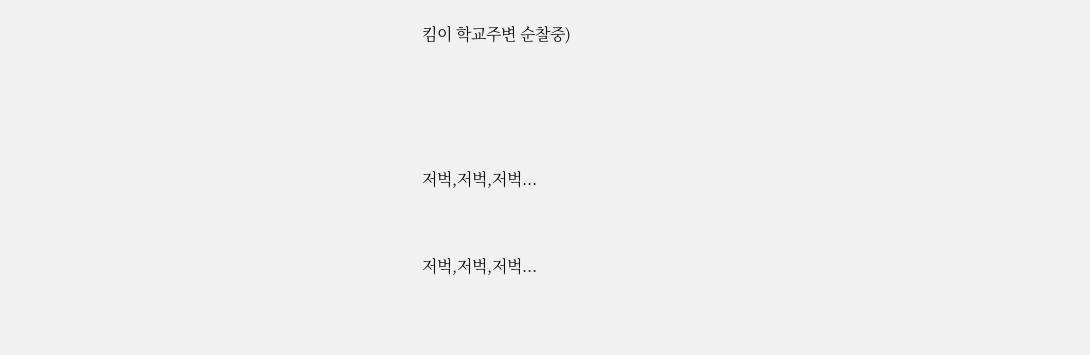킴이 학교주변 순찰중)




저벅,저벅,저벅...


저벅,저벅,저벅...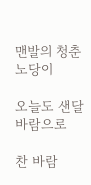맨발의 청춘 노당이

오늘도 샌달바람으로

찬 바람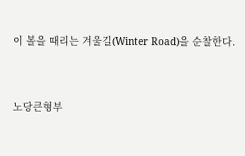이 볼을 때리는 겨울길(Winter Road)을 순찰한다.


노당큰형부